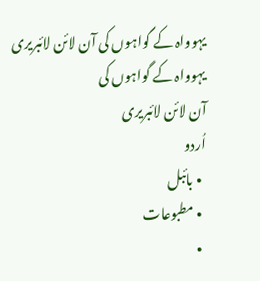یہوواہ کے گواہوں کی آن لائن لائبریری
یہوواہ کے گواہوں کی
آن لائن لائبریری
اُردو
  • بائبل
  • مطبوعات
  •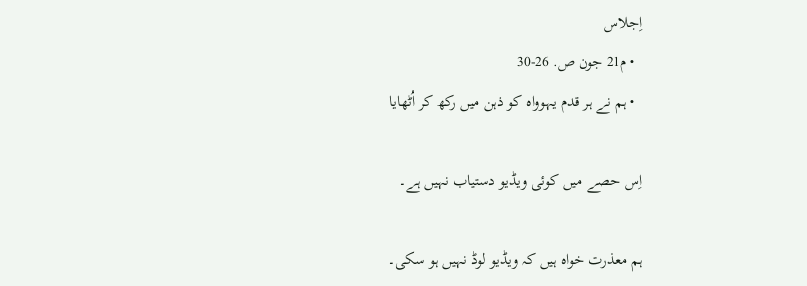اِجلاس
  • م21 جون ص. 26-30
  • ہم نے ہر قدم یہوواہ کو ذہن میں رکھ کر اُٹھایا

اِس حصے میں کوئی ویڈیو دستیاب نہیں ہے۔

ہم معذرت خواہ ہیں کہ ویڈیو لوڈ نہیں ہو سکی۔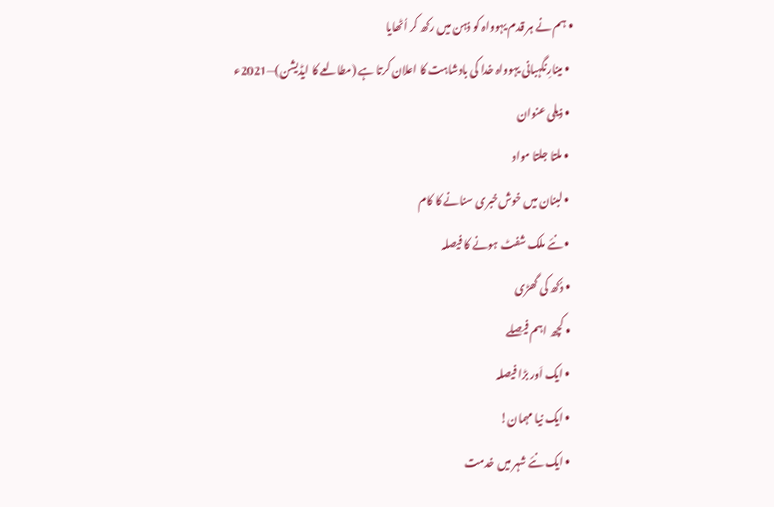• ہم نے ہر قدم یہوواہ کو ذہن میں رکھ کر اُٹھایا
  • مینارِنگہبانی یہوواہ خدا کی بادشاہت کا اعلان کرتا ہے (مطالعے کا ایڈیشن)—2021ء
  • ذیلی عنوان
  • ملتا جلتا مواد
  • لبنان میں خوش‌خبری سنانے کا کام
  • نئے ملک شفٹ ہونے کا فیصلہ
  • دُکھ کی گھڑی
  • کچھ اہم فیصلے
  • ایک اَور بڑا فیصلہ
  • ایک نیا مہمان!
  • ایک نئے شہر میں خدمت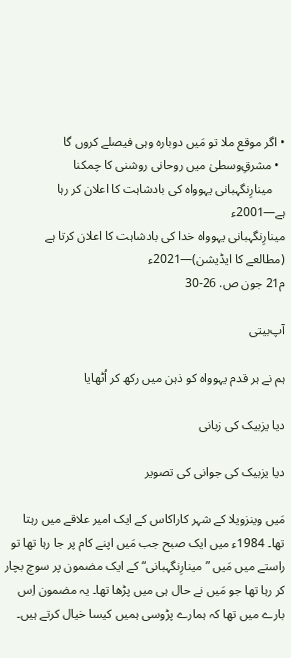• اگر موقع ملا تو مَیں دوبارہ وہی فیصلے کروں گا
  • مشرقِ‌وسطیٰ میں روحانی روشنی کا چمکنا
    مینارِنگہبانی یہوواہ کی بادشاہت کا اعلان کر رہا ہے—2001ء
مینارِنگہبانی یہوواہ خدا کی بادشاہت کا اعلان کرتا ہے (مطالعے کا ایڈیشن)—2021ء
م21 جون ص. 26-30

آپ‌بیتی

ہم نے ہر قدم یہوواہ کو ذہن میں رکھ کر اُٹھایا

دیا یزبیک کی زبانی

دیا یزبیک کی جوانی کی تصویر

مَیں وینزویلا کے شہر کاراکاس کے ایک امیر علاقے میں رہتا تھا۔ 1984ء میں ایک صبح جب مَیں اپنے کام پر جا رہا تھا تو راستے میں مَیں ”مینارِنگہبانی“ کے ایک مضمون پر سوچ بچار کر رہا تھا جو مَیں نے حال ہی میں پڑھا تھا۔ یہ مضمون اِس بارے میں تھا کہ ہمارے پڑوسی ہمیں کیسا خیال کرتے ہیں۔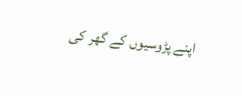اپنے پڑوسیوں کے گھر کی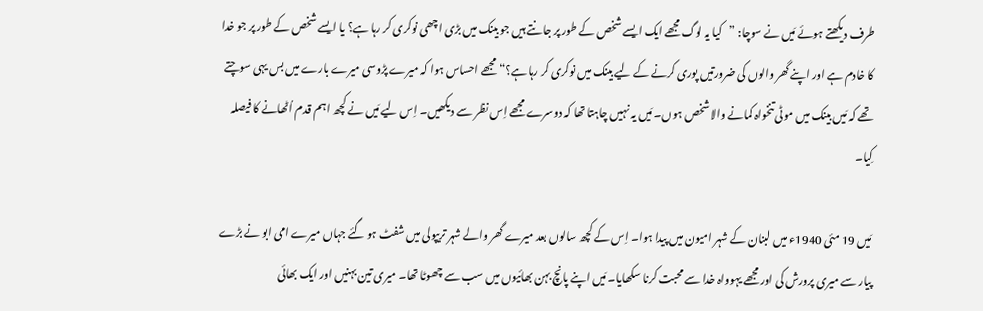طرف دیکھتے ہوئے مَیں نے سوچا: ”کیا یہ لوگ مجھے ایک ایسے شخص کے طور پر جانتے ہیں جو بینک میں بڑی اچھی نوکری کر رہا ہے؟ یا ایسے شخص کے طور پر جو خدا کا خادم ہے اور اپنے گھر والوں کی ضرورتیں پوری کرنے کے لیے بینک میں نوکری کر رہا ہے؟“ مجھے احساس ہوا کہ میرے پڑوسی میرے بارے میں بس یہی سوچتے تھے کہ مَیں بینک میں موٹی تنخواہ کمانے والا شخص ہوں۔ مَیں یہ نہیں چاہتا تھا کہ دوسرے مجھے اِس نظر سے دیکھیں۔ اِس لیے مَیں نے کچھ اہم قدم اُٹھانے کا فیصلہ کِیا۔

مَیں 19 مئی 1940ء میں لبنان کے شہر امیون میں پیدا ہوا۔ اِس کے کچھ سالوں بعد میرے گھر والے شہر تریپولی میں شفٹ ہو گئے جہاں میرے امی ابو نے بڑے پیار سے میری پرورش کی اور مجھے یہوواہ خدا سے محبت کرنا سکھایا۔ مَیں اپنے پانچ بہن بھائیوں میں سب سے چھوٹا تھا۔ میری تین بہنیں اور ایک بھائی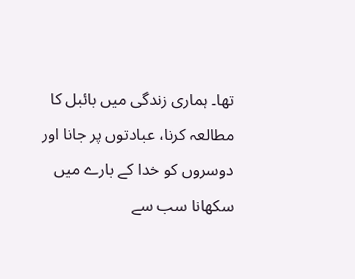تھا۔ ہماری زندگی میں بائبل کا مطالعہ کرنا، عبادتوں پر جانا اور دوسروں کو خدا کے بارے میں سکھانا سب سے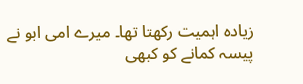زیادہ اہمیت رکھتا تھا۔ میرے امی ابو نے پیسہ کمانے کو کبھی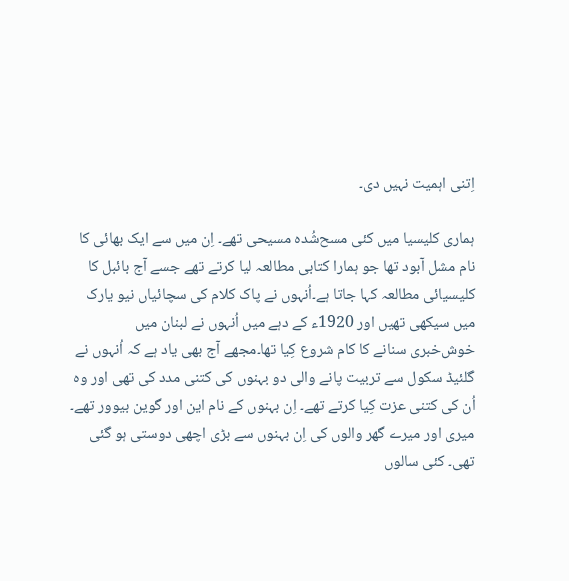اِتنی اہمیت نہیں دی۔

ہماری کلیسیا میں کئی مسح‌شُدہ مسیحی تھے۔ اِن میں سے ایک بھائی کا نام مشل آبود تھا جو ہمارا کتابی مطالعہ لیا کرتے تھے جسے آج بائبل کا کلیسیائی مطالعہ کہا جاتا ہے۔اُنہوں نے پاک کلام کی سچائیاں نیو یارک میں سیکھی تھیں اور 1920ء کے دہے میں اُنہوں نے لبنان میں خوش‌خبری سنانے کا کام شروع کِیا تھا۔مجھے آج بھی یاد ہے کہ اُنہوں نے گلئیڈ سکول سے تربیت پانے والی دو بہنوں کی کتنی مدد کی تھی اور وہ اُن کی کتنی عزت کِیا کرتے تھے۔ اِن بہنوں کے نام این اور گوین بیوور تھے۔ میری اور میرے گھر والوں کی اِن بہنوں سے بڑی اچھی دوستی ہو گئی تھی۔ کئی سالوں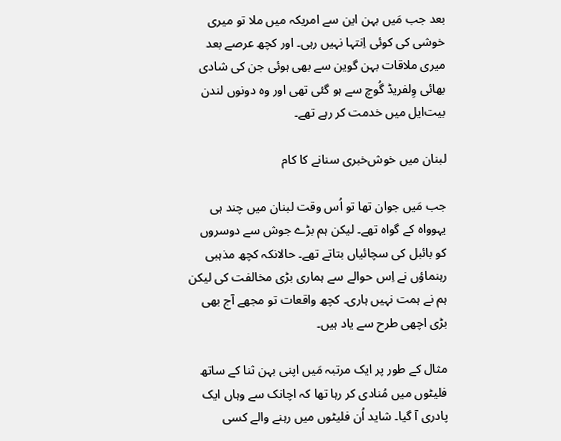بعد جب مَیں بہن این سے امریکہ میں ملا تو میری خوشی کی کوئی اِنتہا نہیں رہی۔ اور کچھ عرصے بعد میری ملاقات بہن گوین سے بھی ہوئی جن کی شادی بھائی وِلفریڈ گُوچ سے ہو گئی تھی اور وہ دونوں لندن بیت‌ایل میں خدمت کر رہے تھے۔

لبنان میں خوش‌خبری سنانے کا کام

جب مَیں جوان تھا تو اُس وقت لبنان میں چند ہی یہوواہ کے گواہ تھے۔ لیکن ہم بڑے جوش سے دوسروں کو بائبل کی سچائیاں بتاتے تھے۔ حالانکہ کچھ مذہبی رہنماؤں نے اِس حوالے سے ہماری بڑی مخالفت کی لیکن ہم نے ہمت نہیں ہاری۔ کچھ واقعات تو مجھے آج بھی بڑی اچھی طرح سے یاد ہیں۔

مثال کے طور پر ایک مرتبہ مَیں اپنی بہن ثنا کے ساتھ فلیٹوں میں مُنادی کر رہا تھا کہ اچانک سے وہاں ایک پادری آ گیا۔ شاید اُن فلیٹوں میں رہنے والے کسی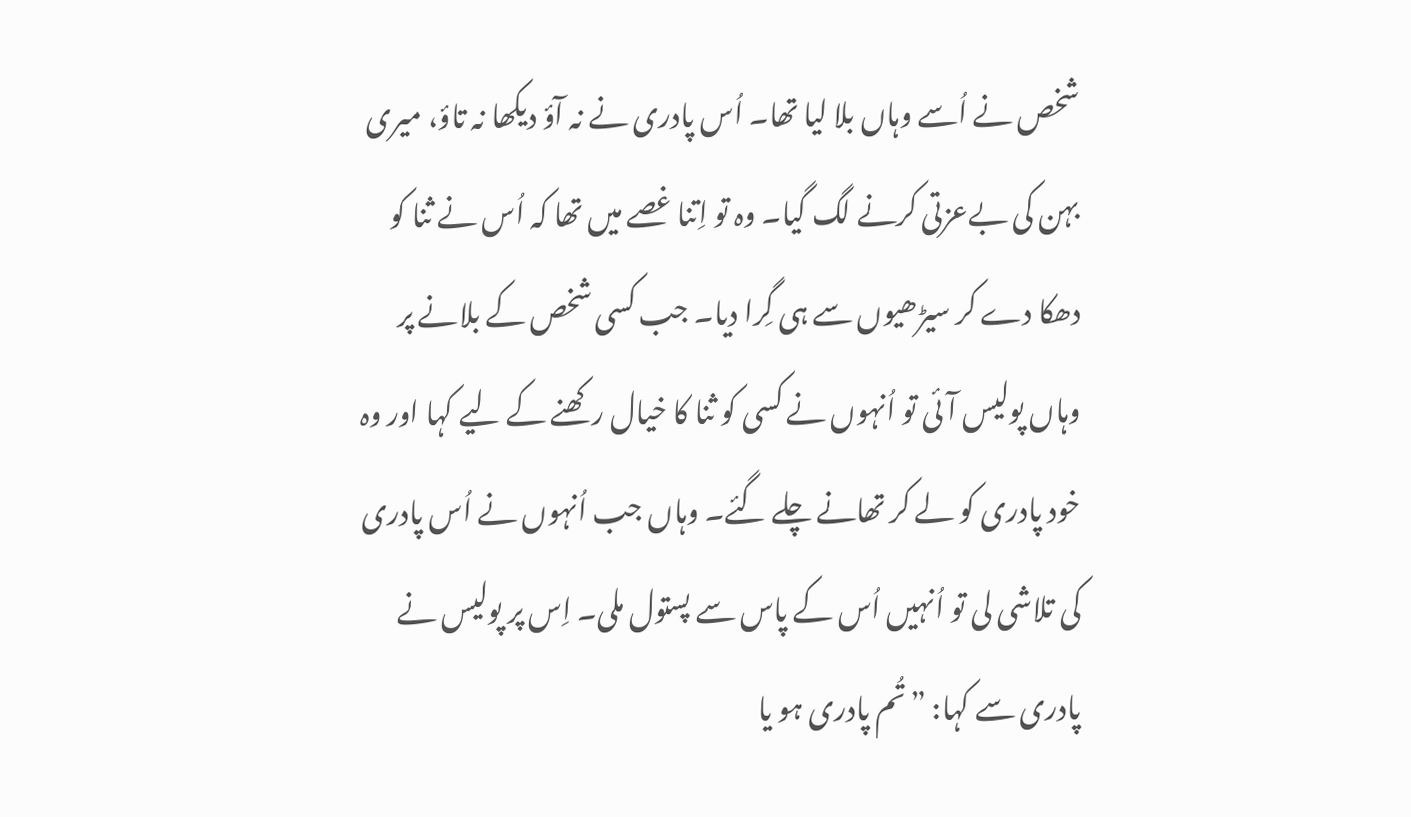شخص نے اُسے وہاں بلا لیا تھا۔ اُس پادری نے نہ آؤ دیکھا نہ تاؤ، میری بہن کی بے‌عزتی کرنے لگ گیا۔ وہ تو اِتنا غصے میں تھا کہ اُس نے ثنا کو دھکا دے کر سیڑھیوں سے ہی گِرا دیا۔ جب کسی شخص کے بلا‌نے پر وہاں پولیس آئی تو اُنہوں نے کسی کو ثنا کا خیال رکھنے کے لیے کہا اور وہ خود پادری کو لے کر تھانے چلے گئے۔ وہاں جب اُنہوں نے اُس پادری کی تلاشی لی تو اُنہیں اُس کے پاس سے پستول ملی۔ اِس پر پولیس نے پادری سے کہا: ”تُم پادری ہو یا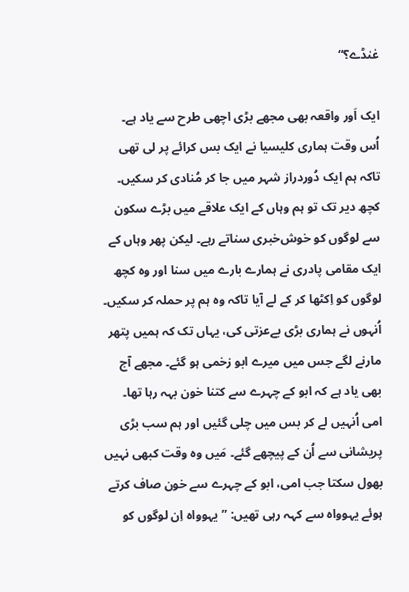غنڈے؟“

ایک اَور واقعہ بھی مجھے بڑی اچھی طرح سے یاد ہے۔ اُس وقت ہماری کلیسیا نے ایک بس کرائے پر لی تھی تاکہ ہم ایک دُوردراز شہر میں جا کر مُنادی کر سکیں۔ کچھ دیر تک تو ہم وہاں کے ایک علاقے میں بڑے سکون سے لوگوں کو خوش‌خبری سناتے رہے۔ لیکن پھر وہاں کے ایک مقامی پادری نے ہمارے بارے میں سنا اور وہ کچھ لوگوں کو اِکٹھا کر کے لے آیا تاکہ وہ ہم پر حملہ کر سکیں۔ اُنہوں نے ہماری بڑی بے‌عزتی کی، یہاں تک کہ ہمیں پتھر مارنے لگے جس میں میرے ابو زخمی ہو گئے۔ مجھے آج بھی یاد ہے کہ ابو کے چہرے سے کتنا خون بہہ رہا تھا۔ امی اُنہیں لے کر بس میں چلی گئیں اور ہم سب بڑی پریشانی سے اُن کے پیچھے گئے۔ مَیں وہ وقت کبھی نہیں بھول سکتا جب امی، ابو کے چہرے سے خون صاف کرتے ہوئے یہوواہ سے کہہ رہی تھیں: ”یہوواہ اِن لوگوں کو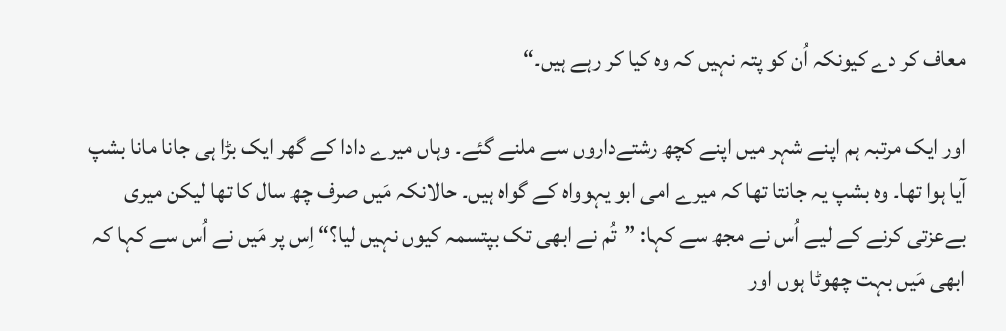معاف کر دے کیونکہ اُن کو پتہ نہیں کہ وہ کیا کر رہے ہیں۔“

اور ایک مرتبہ ہم اپنے شہر میں اپنے کچھ رشتے‌داروں سے ملنے گئے۔ وہاں میرے دادا کے گھر ایک بڑا ہی جانا مانا بشپ آیا ہوا تھا۔ وہ بشپ یہ جانتا تھا کہ میرے امی ابو یہوواہ کے گواہ ہیں۔ حالانکہ مَیں صرف چھ سال کا تھا لیکن میری بے‌عزتی کرنے کے لیے اُس نے مجھ سے کہا: ”تُم نے ابھی تک بپتسمہ کیوں نہیں لیا؟“ اِس پر مَیں نے اُس سے کہا کہ ابھی مَیں بہت چھوٹا ہوں اور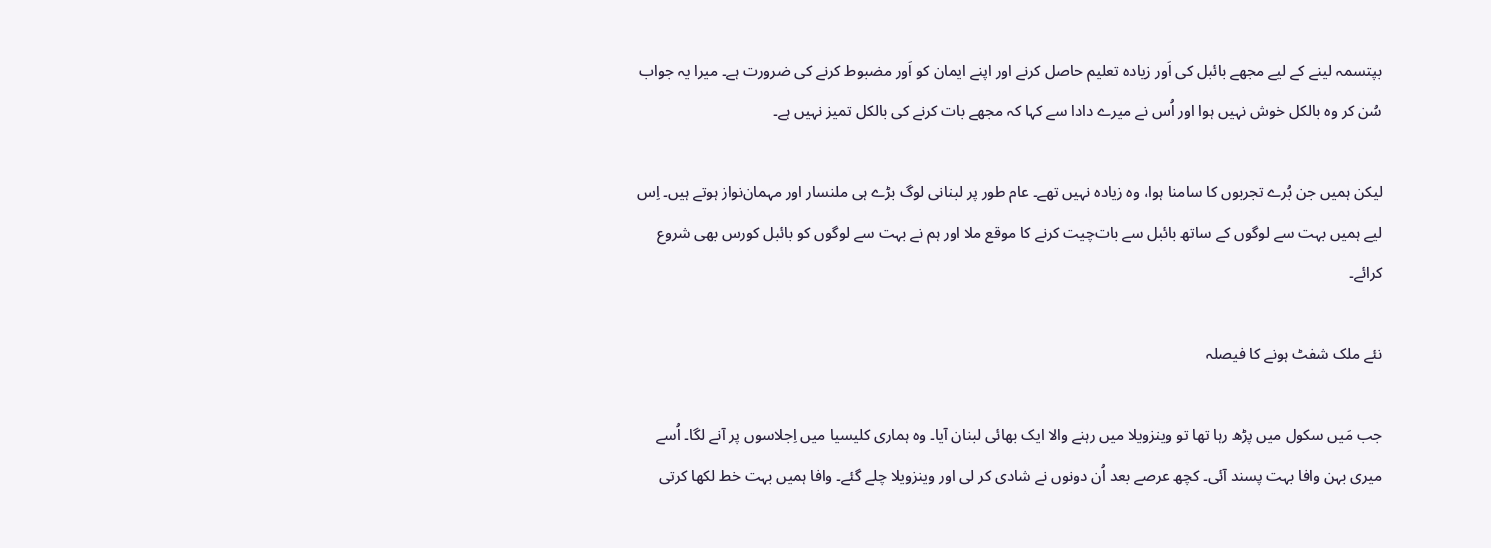بپتسمہ لینے کے لیے مجھے بائبل کی اَور زیادہ تعلیم حاصل کرنے اور اپنے ایمان کو اَور مضبوط کرنے کی ضرورت ہے۔ میرا یہ جواب سُن کر وہ بالکل خوش نہیں ہوا اور اُس نے میرے دادا سے کہا کہ مجھے بات کرنے کی بالکل تمیز نہیں ہے۔

لیکن ہمیں جن بُرے تجربوں کا سامنا ہوا، وہ زیادہ نہیں تھے۔ عام طور پر لبنانی لوگ بڑے ہی ملنسار اور مہمان‌نواز ہوتے ہیں۔ اِس لیے ہمیں بہت سے لوگوں کے ساتھ بائبل سے بات‌چیت کرنے کا موقع ملا اور ہم نے بہت سے لوگوں کو بائبل کورس بھی شروع کرائے۔

نئے ملک شفٹ ہونے کا فیصلہ

جب مَیں سکول میں پڑھ رہا تھا تو وینزویلا میں رہنے والا ایک بھائی لبنان آیا۔ وہ ہماری کلیسیا میں اِجلاسوں پر آنے لگا۔ اُسے میری بہن وافا بہت پسند آئی۔ کچھ عرصے بعد اُن دونوں نے شادی کر لی اور وینزویلا چلے گئے۔ وافا ہمیں بہت خط لکھا کرتی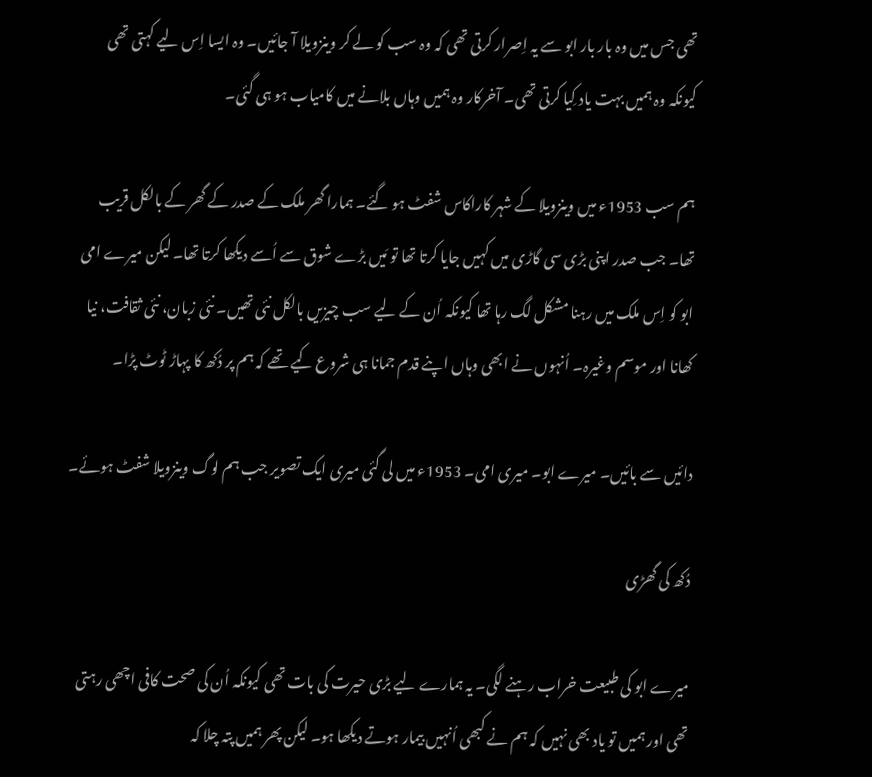تھی جس میں وہ بار بار ابو سے یہ اِصرار کرتی تھی کہ وہ سب کو لے کر وینزویلا آ جائیں۔ وہ ایسا اِس لیے کہتی تھی کیونکہ وہ ہمیں بہت یاد کِیا کرتی تھی۔ آخرکار وہ ہمیں وہاں بلا‌نے میں کامیاب ہو ہی گئی۔

ہم سب 1953ء میں وینزویلا کے شہر کاراکاس شفٹ ہو گئے۔ ہمارا گھر ملک کے صدر کے گھر کے بالکل قریب تھا۔ جب صدر اپنی بڑی سی گاڑی میں کہیں جایا کرتا تھا تو مَیں بڑے شوق سے اُسے دیکھا کرتا تھا۔ لیکن میرے امی ابو کو اِس ملک میں رہنا مشکل لگ رہا تھا کیونکہ اُن کے لیے سب چیزیں بالکل نئی تھیں۔ نئی زبان، نئی ثقافت، نیا کھانا اور موسم وغیرہ۔ اُنہوں نے ابھی وہاں اپنے قدم جمانا ہی شروع کیے تھے کہ ہم پر دُکھ کا پہاڑ ٹوٹ پڑا۔

دائیں سے بائیں۔ میرے ابو۔ میری امی۔ 1953ء میں لی گئی میری ایک تصویر جب ہم لوگ وینزویلا شفٹ ہوئے۔

دُکھ کی گھڑی

میرے ابو کی طبیعت خراب رہنے لگی۔ یہ ہمارے لیے بڑی حیرت کی بات تھی کیونکہ اُن کی صحت کافی اچھی رہتی تھی اور ہمیں تو یاد بھی نہیں کہ ہم نے کبھی اُنہیں بیمار ہوتے دیکھا ہو۔ لیکن پھر ہمیں پتہ چلا کہ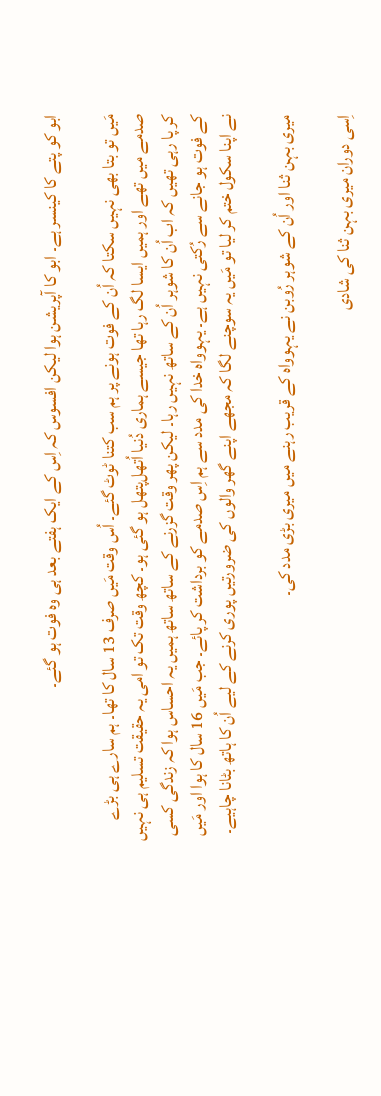ابو کو پتے کا کینسر ہے۔ ابو کا آپریشن ہوا لیکن افسوس کہ اِس کے ایک ہفتے بعد ہی وہ فوت ہو گئے۔

مَیں تو بتا بھی نہیں سکتا کہ اُن کے فوت ہونے پر ہم سب کتنا ٹوٹ گئے۔ اُس وقت مَیں صرف 13 سال کا تھا۔ ہم سارے ہی بڑے صدمے میں تھے اور ہمیں ایسا لگ رہا تھا جیسے ہماری دُنیا اُتھل‌پتھل ہو گئی ہو۔ کچھ وقت تک تو امی یہ حقیقت تسلیم ہی نہیں کر پا رہی تھیں کہ اب اُن کا شوہر اُن کے ساتھ نہیں رہا۔ لیکن پھر وقت گزرنے کے ساتھ ساتھ ہمیں یہ احساس ہوا کہ زندگی کسی کے فوت ہو جانے سے رُکتی نہیں ہے۔ یہوواہ خدا کی مدد سے ہم اِس صدمے کو برداشت کر پائے۔ جب مَیں 16 سال کا ہوا اور مَیں نے اپنا سکول ختم کر لیا تو مَیں یہ سوچنے لگا کہ مجھے اپنے گھر والوں کی ضرورتیں پوری کرنے کے لیے اُن کا ہاتھ بٹانا چاہیے۔

میری بہن ثنا اور اُن کے شوہر رُوبن نے یہوواہ کے قریب رہنے میں میری بڑی مدد کی۔

اِسی دوران میری بہن ثنا کی شادی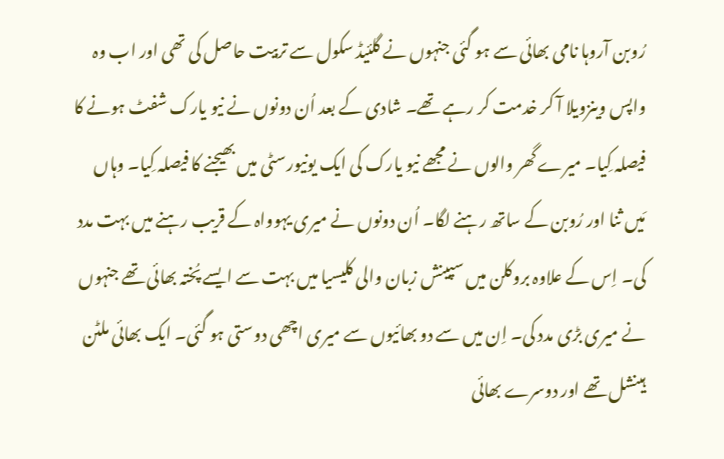رُوبن آروہا نامی بھائی سے ہو گئی جنہوں نے گلئیڈ سکول سے تربیت حاصل کی تھی اور اب وہ واپس وینزویلا آ کر خدمت کر رہے تھے۔ شادی کے بعد اُن دونوں نے نیو یارک شفٹ ہونے کا فیصلہ کِیا۔ میرے گھر والوں نے مجھے نیو یارک کی ایک یونیورسٹی میں بھیجنے کا فیصلہ کِیا۔ وہاں مَیں ثنا اور رُوبن کے ساتھ رہنے لگا۔ اُن دونوں نے میری یہوواہ کے قریب رہنے میں بہت مدد کی۔ اِس کے علاوہ بروکلن میں سپینش زبان والی کلیسیا میں بہت سے ایسے پُختہ بھائی تھے جنہوں نے میری بڑی مدد کی۔ اِن میں سے دو بھائیوں سے میری اچھی دوستی ہو گئی۔ ایک بھائی ملٹن ہینشل تھے اور دوسرے بھائی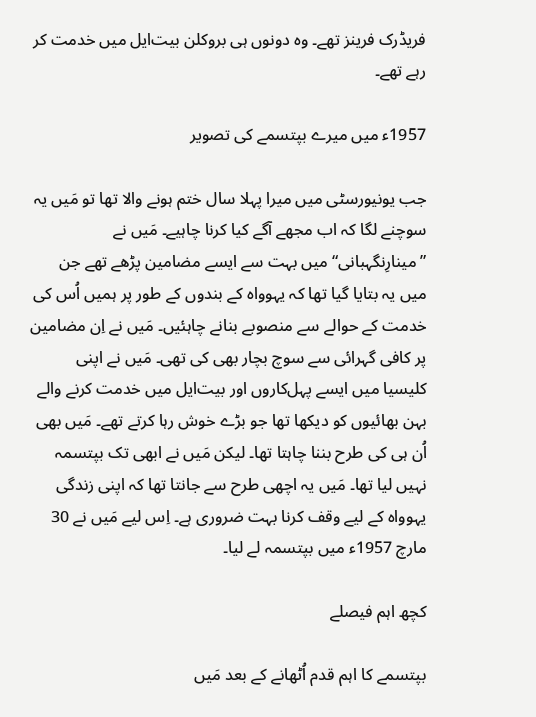فریڈرک فرینز تھے۔ وہ دونوں ہی بروکلن بیت‌ایل میں خدمت کر رہے تھے۔

1957ء میں میرے بپتسمے کی تصویر

جب یونیورسٹی میں میرا پہلا سال ختم ہونے والا تھا تو مَیں یہ سوچنے لگا کہ اب مجھے آگے کیا کرنا چاہیے۔ مَیں نے ”مینارِنگہبانی“ میں بہت سے ایسے مضامین پڑھے تھے جن میں یہ بتایا گیا تھا کہ یہوواہ کے بندوں کے طور پر ہمیں اُس کی خدمت کے حوالے سے منصوبے بنانے چاہئیں۔ مَیں نے اِن مضامین پر کافی گہرائی سے سوچ بچار بھی کی تھی۔ مَیں نے اپنی کلیسیا میں ایسے پہل‌کاروں اور بیت‌ایل میں خدمت کرنے والے بہن بھائیوں کو دیکھا تھا جو بڑے خوش رہا کرتے تھے۔ مَیں بھی اُن ہی کی طرح بننا چاہتا تھا۔ لیکن مَیں نے ابھی تک بپتسمہ نہیں لیا تھا۔ مَیں یہ اچھی طرح سے جانتا تھا کہ اپنی زندگی یہوواہ کے لیے وقف کرنا بہت ضروری ہے۔ اِس لیے مَیں نے 30 مارچ 1957ء میں بپتسمہ لے لیا۔

کچھ اہم فیصلے

بپتسمے کا اہم قدم اُٹھانے کے بعد مَیں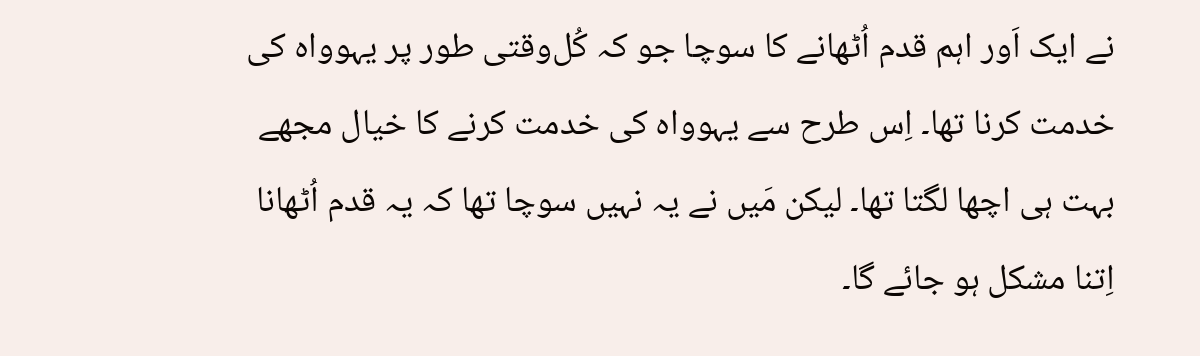نے ایک اَور اہم قدم اُٹھانے کا سوچا جو کہ کُل‌وقتی طور پر یہوواہ کی خدمت کرنا تھا۔ اِس طرح سے یہوواہ کی خدمت کرنے کا خیال مجھے بہت ہی اچھا لگتا تھا۔ لیکن مَیں نے یہ نہیں سوچا تھا کہ یہ قدم اُٹھانا اِتنا مشکل ہو جائے گا۔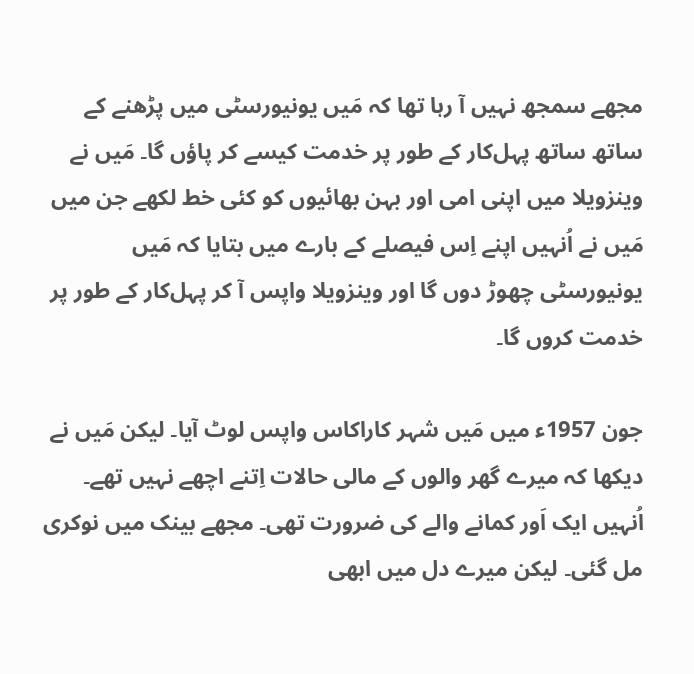مجھے سمجھ نہیں آ رہا تھا کہ مَیں یونیورسٹی میں پڑھنے کے ساتھ ساتھ پہل‌کار کے طور پر خدمت کیسے کر پاؤں گا۔ مَیں نے وینزویلا میں اپنی امی اور بہن بھائیوں کو کئی خط لکھے جن میں مَیں نے اُنہیں اپنے اِس فیصلے کے بارے میں بتایا کہ مَیں یونیورسٹی چھوڑ دوں گا اور وینزویلا واپس آ کر پہل‌کار کے طور پر خدمت کروں گا۔

جون 1957ء میں مَیں شہر کاراکاس واپس لوٹ آیا۔ لیکن مَیں نے دیکھا کہ میرے گھر والوں کے مالی حالات اِتنے اچھے نہیں تھے۔ اُنہیں ایک اَور کمانے والے کی ضرورت تھی۔ مجھے بینک میں نوکری مل گئی۔ لیکن میرے دل میں ابھی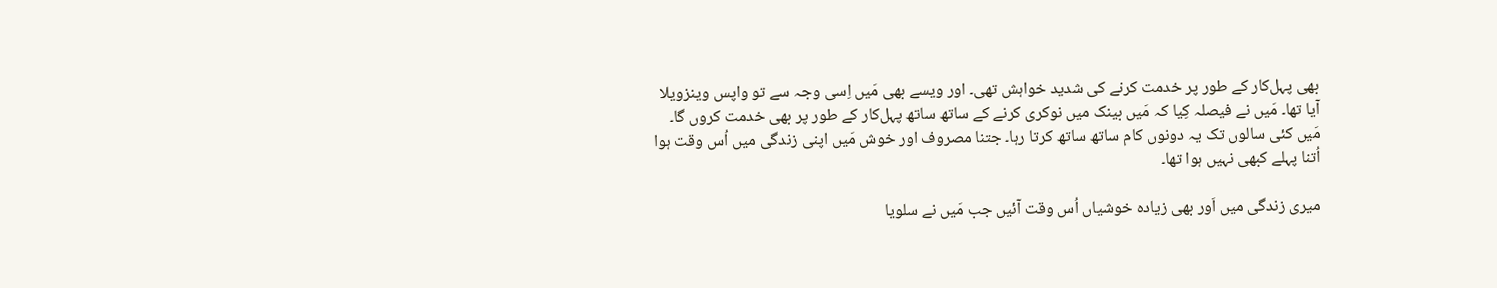بھی پہل‌کار کے طور پر خدمت کرنے کی شدید خواہش تھی۔ اور ویسے بھی مَیں اِسی وجہ سے تو واپس وینزویلا آیا تھا۔ مَیں نے فیصلہ کِیا کہ مَیں بینک میں نوکری کرنے کے ساتھ ساتھ پہل‌کار کے طور پر بھی خدمت کروں گا۔ مَیں کئی سالوں تک یہ دونوں کام ساتھ ساتھ کرتا رہا۔ جتنا مصروف اور خوش مَیں اپنی زندگی میں اُس وقت ہوا اُتنا پہلے کبھی نہیں ہوا تھا۔

میری زندگی میں اَور بھی زیادہ خوشیاں اُس وقت آئیں جب مَیں نے سلویا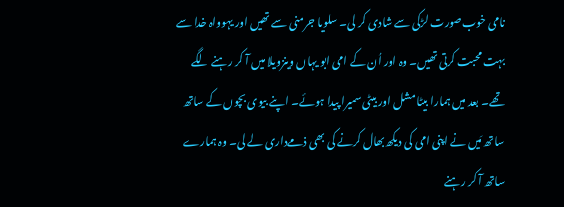نامی خوب‌صورت لڑکی سے شادی کر لی۔ سلویا جرمنی سے تھیں اور یہوواہ خدا سے بہت محبت کرتی تھیں۔ وہ اور اُن کے امی ابو یہاں وینزویلا میں آ کر رہنے لگے تھے۔ بعد میں ہمارا بیٹا مشل اور بیٹی سمیرا پیدا ہوئے۔ اپنے بیوی بچوں کے ساتھ ساتھ مَیں نے اپنی امی کی دیکھ‌بھال کرنے کی بھی ذمے‌داری لے لی۔ وہ ہمارے ساتھ آ کر رہنے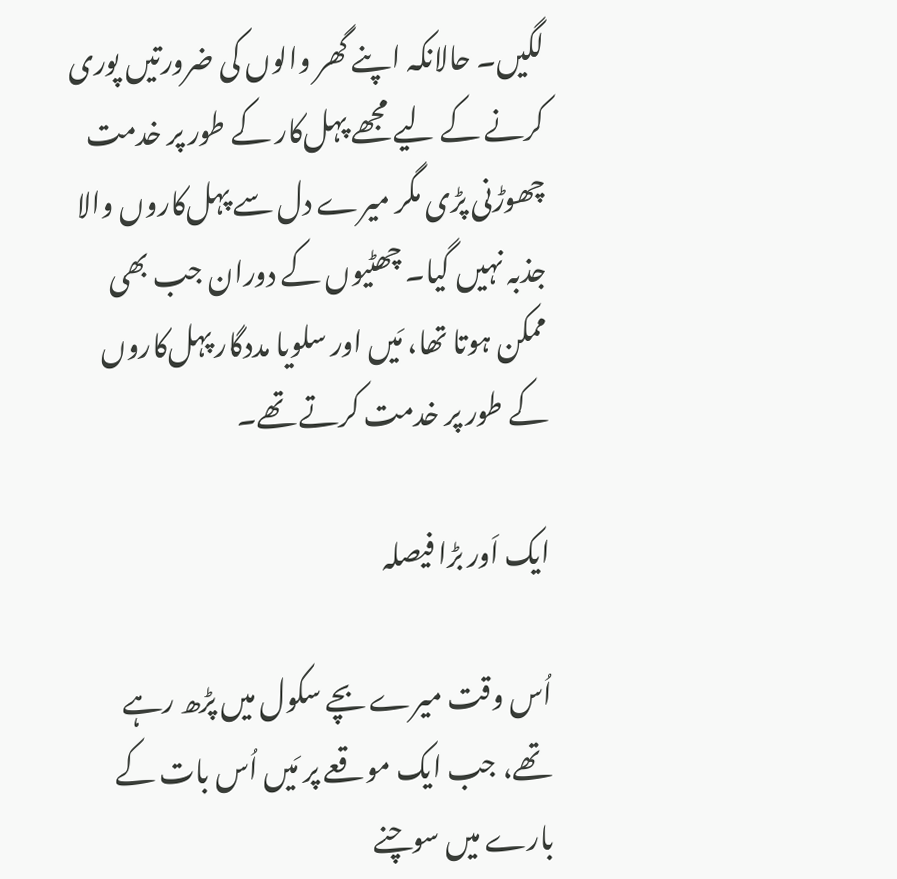لگیں۔ حالانکہ اپنے گھر والوں کی ضرورتیں پوری کرنے کے لیے مجھے پہل‌کار کے طور پر خدمت چھوڑنی پڑی مگر میرے دل سے پہل‌کاروں والا جذبہ نہیں گیا۔ چھٹیوں کے دوران جب بھی ممکن ہوتا تھا، مَیں اور سلویا مددگار پہل‌کاروں کے طور پر خدمت کرتے تھے۔

ایک اَور بڑا فیصلہ

اُس وقت میرے بچے سکول میں پڑھ رہے تھے، جب ایک موقعے پر مَیں اُس بات کے بارے میں سوچنے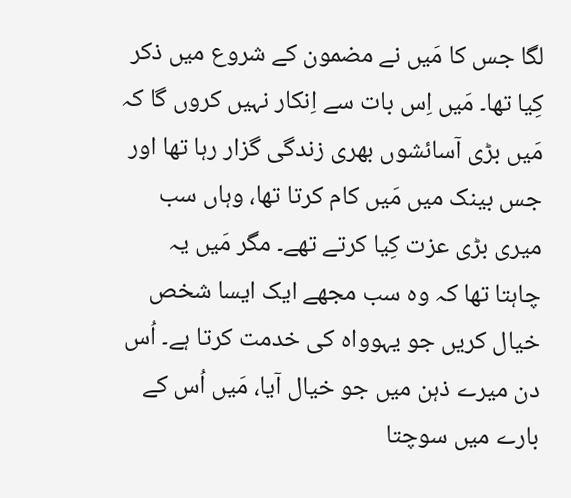لگا جس کا مَیں نے مضمون کے شروع میں ذکر کِیا تھا۔ مَیں اِس بات سے اِنکار نہیں کروں گا کہ مَیں بڑی آسائشوں بھری زندگی گزار رہا تھا اور جس بینک میں مَیں کام کرتا تھا، وہاں سب میری بڑی عزت کِیا کرتے تھے۔ مگر مَیں یہ چاہتا تھا کہ وہ سب مجھے ایک ایسا شخص خیال کریں جو یہوواہ کی خدمت کرتا ہے۔ اُس دن میرے ذہن میں جو خیال آیا، مَیں اُس کے بارے میں سوچتا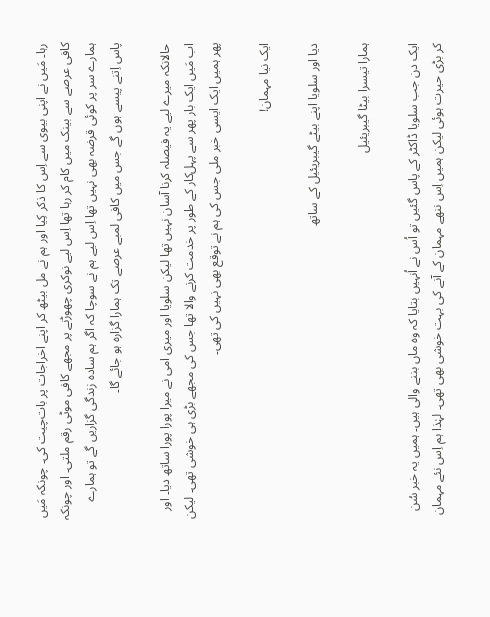رہا۔ مَیں نے اپنی بیوی سے اِس کا ذکر کِیا اور ہم نے مل بیٹھ کر اپنے اخراجات پر بات‌چیت کی۔ چونکہ مَیں کافی عرصے سے بینک میں کام کر رہا تھا اِس لیے نوکری چھوڑنے پر مجھے کافی موٹی رقم ملتی۔ اور چونکہ ہمارے سر پر کوئی قرضہ بھی نہیں تھا اِس لیے ہم نے سوچا کہ اگر ہم سادہ زندگی گزاریں گے تو ہمارے پاس اِتنے پیسے ہوں گے جس میں کافی لمبے عرصے تک ہمارا گزارہ ہو جائے گا۔

حالانکہ میرے لیے یہ فیصلہ کرنا آسان نہیں تھا لیکن سلویا اور میری امی نے میرا پورا پورا ساتھ دیا۔ اور اب مَیں ایک بار پھر سے پہل‌کار کے طور پر خدمت کرنے والا تھا جس کی مجھے بڑی ہی خوشی تھی۔ لیکن پھر ہمیں ایک ایسی خبر ملی جس کی ہم نے توقع بھی نہیں کی تھی۔

ایک نیا مہمان!

دیا اور سلویا اپنے بیٹے گیبریئیل کے ساتھ

ہمارا تیسرا بیٹا گیبریئیل

ایک دن جب سلویا ڈاکٹر کے پاس گئیں تو اُس نے اُنہیں بتایا کہ وہ ماں بننے والی ہیں۔ ہمیں یہ خبر سُن کر بڑی حیرت ہوئی لیکن ہمیں اِس ننھے مہمان کے آنے کی بہت خوشی بھی تھی۔ لہٰذا ہم اِس نئے مہمان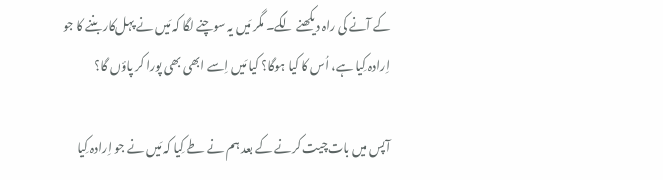کے آنے کی راہ دیکھنے لگے۔ مگر مَیں یہ سوچنے لگا کہ مَیں نے پہل‌کار بننے کا جو اِرادہ کِیا ہے، اُس کا کیا ہوگا؟ کیا مَیں اِسے ابھی بھی پورا کر پاؤں گا؟

آپس میں بات‌چیت کرنے کے بعد ہم نے طے کِیا کہ مَیں نے جو اِرادہ کِیا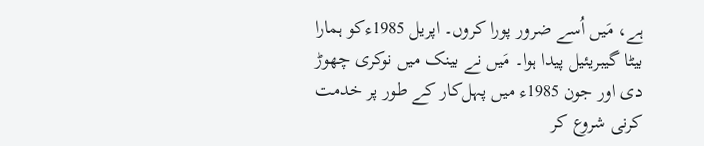ہے، مَیں اُسے ضرور پورا کروں۔ اپریل 1985ءکو ہمارا بیٹا گیبریئیل پیدا ہوا۔ مَیں نے بینک میں نوکری چھوڑ دی اور جون 1985ء میں پہل‌کار کے طور پر خدمت کرنی شروع کر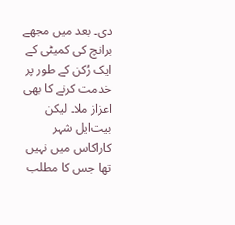دی۔ بعد میں مجھے برانچ کی کمیٹی کے ایک رُکن کے طور پر خدمت کرنے کا بھی اعزاز ملا۔ لیکن بیت‌ایل شہر کاراکاس میں نہیں تھا جس کا مطلب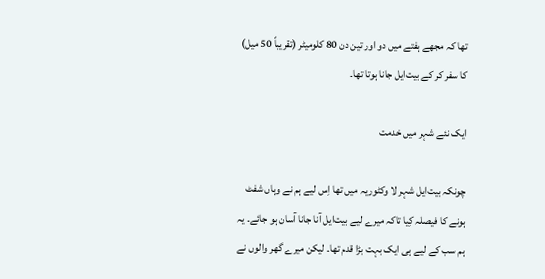تھا کہ مجھے ہفتے میں دو اور تین دن 80 کلومیٹر (تقریباً 50 میل) کا سفر کر کے بیت‌ایل جانا ہوتا تھا۔

ایک نئے شہر میں خدمت

چونکہ بیت‌ایل شہر لا وکٹوریہ میں تھا اِس لیے ہم نے وہاں شفٹ ہونے کا فیصلہ کِیا تاکہ میرے لیے بیت‌ایل آنا جانا آسان ہو جائے۔ یہ ہم سب کے لیے ہی ایک بہت بڑا قدم تھا۔ لیکن میرے گھر والوں نے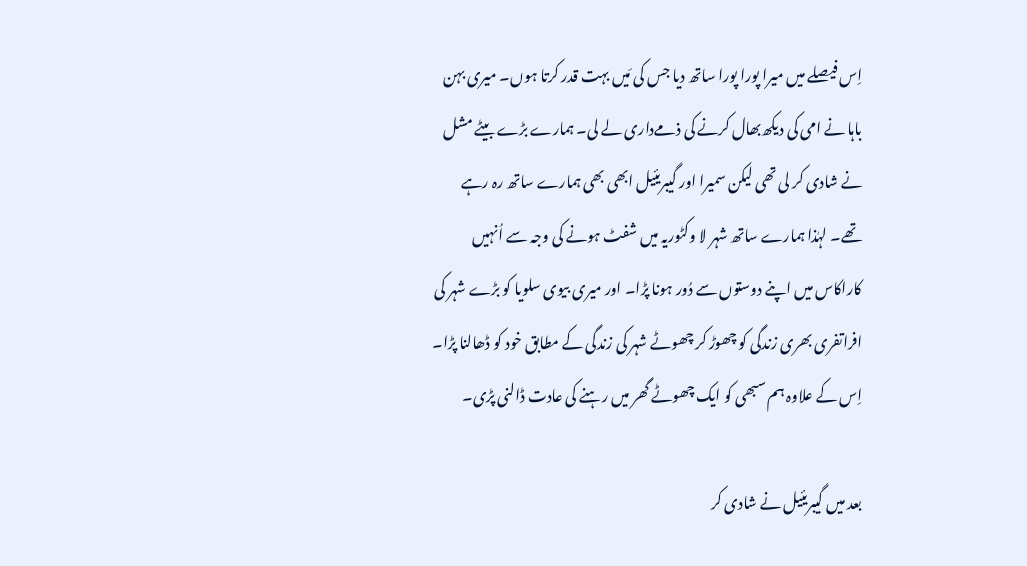اِس فیصلے میں میرا پورا پورا ساتھ دیا جس کی مَیں بہت قدر کرتا ہوں۔ میری بہن باہا نے امی کی دیکھ‌بھال کرنے کی ذمے‌داری لے لی۔ ہمارے بڑے بیٹے مشل نے شادی کر لی تھی لیکن سمیرا اور گیبریئیل ابھی بھی ہمارے ساتھ رہ رہے تھے۔ لہٰذا ہمارے ساتھ شہر لا وکٹوریہ میں شفٹ ہونے کی وجہ سے اُنہیں کاراکاس میں اپنے دوستوں سے دُور ہونا پڑا۔ اور میری بیوی سلویا کو بڑے شہر کی افراتفری بھری زندگی کو چھوڑ کر چھوٹے شہر کی زندگی کے مطابق خود کو ڈھالنا پڑا۔ اِس کے علاوہ ہم سبھی کو ایک چھوٹے گھر میں رہنے کی عادت ڈالنی پڑی۔

بعد میں گیبریئیل نے شادی کر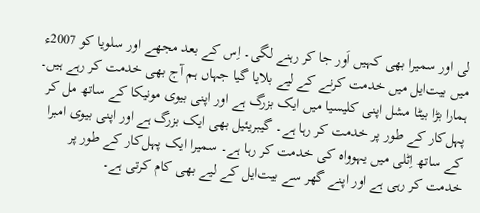لی اور سمیرا بھی کہیں اَور جا کر رہنے لگی۔ اِس کے بعد مجھے اور سلویا کو 2007ء میں بیت‌ایل میں خدمت کرنے کے لیے بلا‌یا گیا جہاں ہم آج بھی خدمت کر رہے ہیں۔ ہمارا بڑا بیٹا مشل اپنی کلیسیا میں ایک بزرگ ہے اور اپنی بیوی مونیکا کے ساتھ مل کر پہل‌کار کے طور پر خدمت کر رہا ہے۔ گیبریئیل بھی ایک بزرگ ہے اور اپنی بیوی امبرا کے ساتھ اِٹلی میں یہوواہ کی خدمت کر رہا ہے۔ سمیرا ایک پہل‌کار کے طور پر خدمت کر رہی ہے اور اپنے گھر سے بیت‌ایل کے لیے بھی کام کرتی ہے۔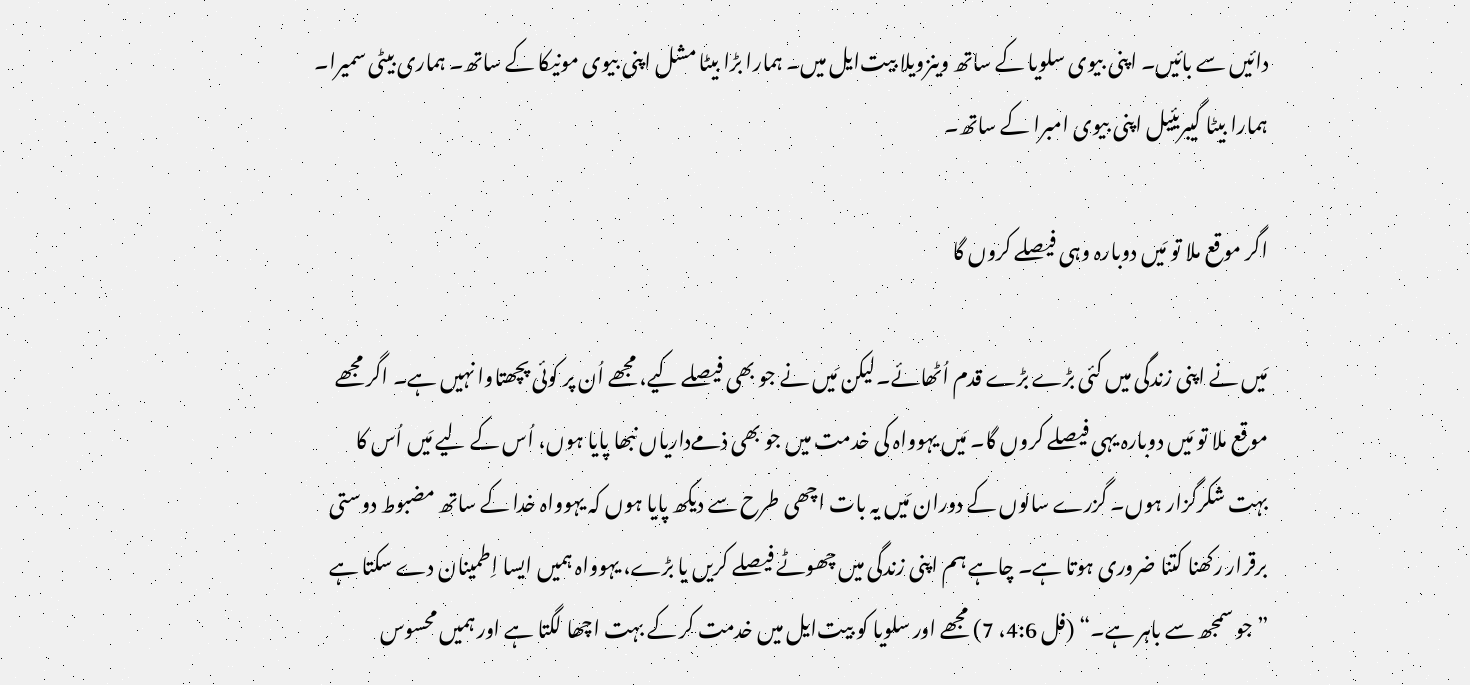دائیں سے بائیں۔ اپنی بیوی سلویا کے ساتھ وینزویلا بیت‌ایل میں۔ ہمارا بڑا بیٹا مشل اپنی بیوی مونیکا کے ساتھ۔ ہماری بیٹی سمیرا۔ ہمارا بیٹا گیبریئیل اپنی بیوی امبرا کے ساتھ۔

اگر موقع ملا تو مَیں دوبارہ وہی فیصلے کروں گا

مَیں نے اپنی زندگی میں کئی بڑے بڑے قدم اُٹھائے۔لیکن مَیں نے جو بھی فیصلے کیے، مجھے اُن پر کوئی پچھتاوا نہیں ہے۔ اگر مجھے موقع ملا تو مَیں دوبارہ یہی فیصلے کروں گا۔ مَیں یہوواہ کی خدمت میں جو بھی ذمے‌داریاں نبھا پایا ہوں، اُس کے لیے مَیں اُس کا بہت شکرگزار ہوں۔ گزرے سالوں کے دوران مَیں یہ بات اچھی طرح سے دیکھ پایا ہوں کہ یہوواہ خدا کے ساتھ مضبوط دوستی برقرار رکھنا کتنا ضروری ہوتا ہے۔ چاہے ہم اپنی زندگی میں چھوٹے فیصلے کریں یا بڑے، یہوواہ ہمیں ایسا اِطمینان دے سکتا ہے ”جو سمجھ سے باہر ہے۔“ (فل 4:6، 7) مجھے اور سلویا کو بیت‌ایل میں خدمت کر کے بہت اچھا لگتا ہے اور ہمیں محسوس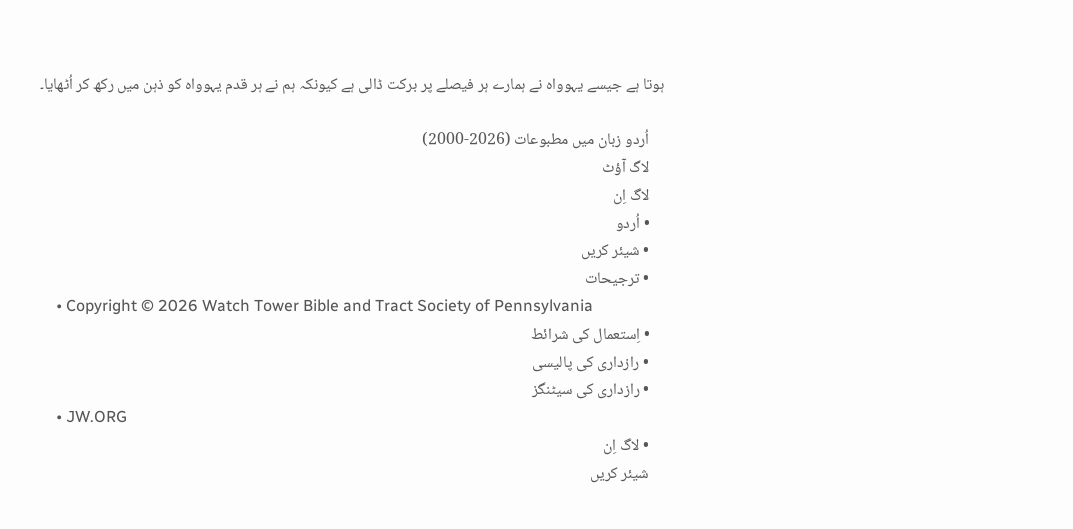ہوتا ہے جیسے یہوواہ نے ہمارے ہر فیصلے پر برکت ڈالی ہے کیونکہ ہم نے ہر قدم یہوواہ کو ذہن میں رکھ کر اُٹھایا۔

    اُردو زبان میں مطبوعات (2026-2000)
    لاگ آؤٹ
    لاگ اِن
    • اُردو
    • شیئر کریں
    • ترجیحات
    • Copyright © 2026 Watch Tower Bible and Tract Society of Pennsylvania
    • اِستعمال کی شرائط
    • رازداری کی پالیسی
    • رازداری کی سیٹنگز
    • JW.ORG
    • لاگ اِن
    شیئر کریں